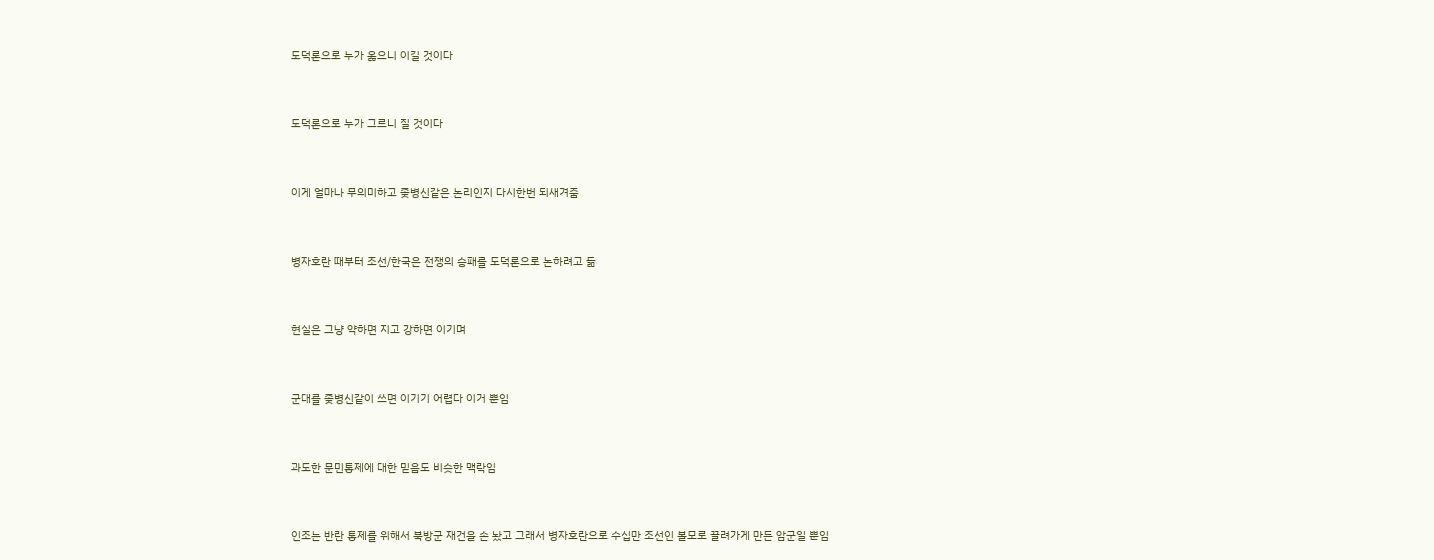도덕론으로 누가 옳으니 이길 것이다


도덕론으로 누가 그르니 질 것이다


이게 얼마나 무의미하고 좆병신같은 논리인지 다시한번 되새겨줌


병자호란 때부터 조선/한국은 전쟁의 승패를 도덕론으로 논하려고 듦


현실은 그냥 약하면 지고 강하면 이기며


군대를 좆병신같이 쓰면 이기기 어렵다 이거 뿐임


과도한 문민통제에 대한 믿음도 비슷한 맥락임


인조는 반란 통제를 위해서 북방군 재건을 손 놨고 그래서 병자호란으로 수십만 조선인 볼모로 끌려가게 만든 암군일 뿐임